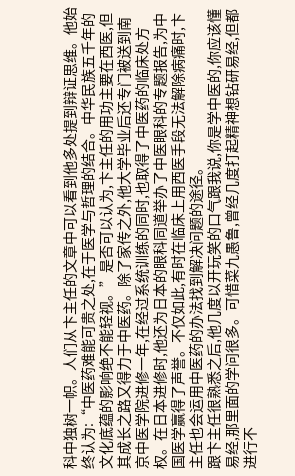科中独树一帜。人们从卞主任的文章中可以看到他多处提到辩证思维。他始终认为:“中医药难能可贵之处,在于医学与哲理的结合。中华民族五千年的文化底蕴的影响绝不能轻视。”是否可以认为,卞主任的用功主要在西医,但其成长之路又得力于中医药。除了家传之外,他大学毕业后还专门被送到南京中医学院进修一年,在经过系统训练的同时,也取得了中医药的临床处方权。在日本进修时,他还为日本的眼科同道举办了中医眼科的专题报告,为中国医学赢得了声誉。不仅如此,有时在临床上用西医手段无法解除病痛时,卞主任也会运用中医药的办法找到解决问题的途径。
跟卞主任很熟悉之后,他几度以开玩笑的口气跟我说,你是学中医的,你应该懂易经,那里面的学问很多。可惜菜九愚鲁,曾经几度打起精神想钻研易经,但都进行不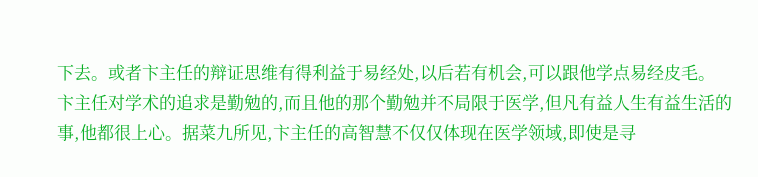下去。或者卞主任的辩证思维有得利益于易经处,以后若有机会,可以跟他学点易经皮毛。
卞主任对学术的追求是勤勉的,而且他的那个勤勉并不局限于医学,但凡有益人生有益生活的事,他都很上心。据菜九所见,卞主任的高智慧不仅仅体现在医学领域,即使是寻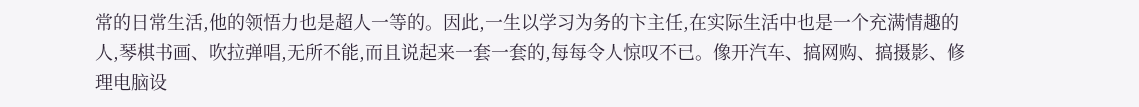常的日常生活,他的领悟力也是超人一等的。因此,一生以学习为务的卞主任,在实际生活中也是一个充满情趣的人,琴棋书画、吹拉弹唱,无所不能,而且说起来一套一套的,每每令人惊叹不已。像开汽车、搞网购、搞摄影、修理电脑设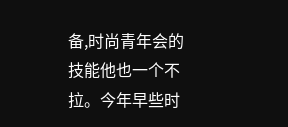备,时尚青年会的技能他也一个不拉。今年早些时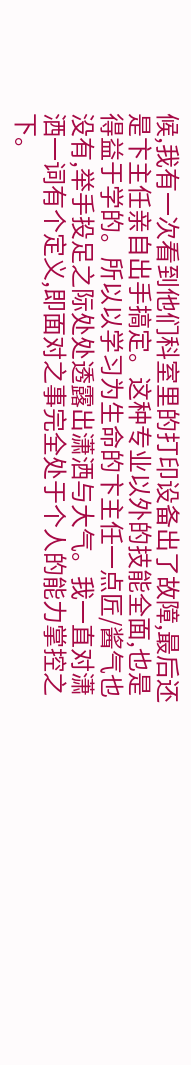候,我有一次看到他们科室里的打印设备出了故障,最后还是卞主任亲自出手搞定。这种专业以外的技能全面,也是得益于学的。所以以学习为生命的卞主任一点匠/酱气也没有,举手投足之际处处透露出潇洒与大气。我一直对潇洒一词有个定义,即面对之事完全处于个人的能力掌控之下。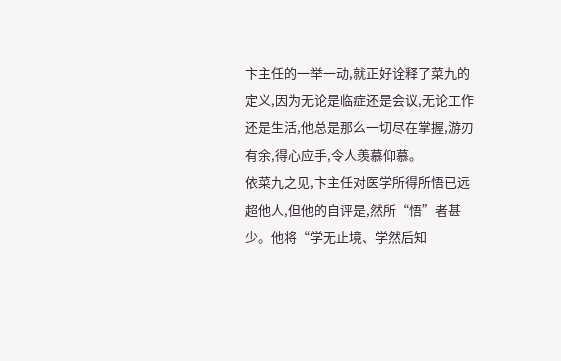卞主任的一举一动,就正好诠释了菜九的定义,因为无论是临症还是会议,无论工作还是生活,他总是那么一切尽在掌握,游刃有余,得心应手,令人羡慕仰慕。
依菜九之见,卞主任对医学所得所悟已远超他人,但他的自评是,然所“悟”者甚少。他将“学无止境、学然后知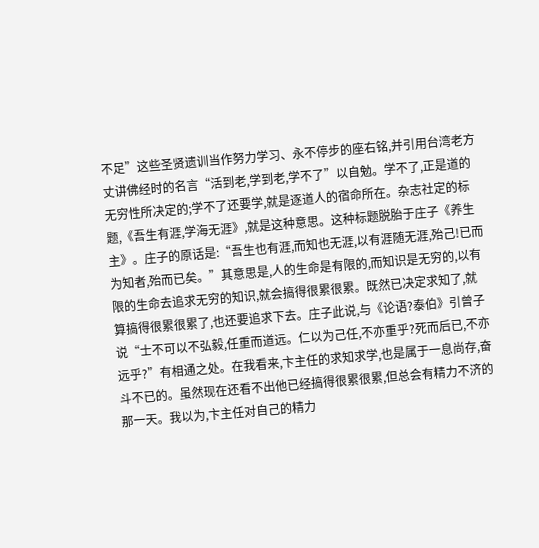不足”这些圣贤遗训当作努力学习、永不停步的座右铭,并引用台湾老方丈讲佛经时的名言“活到老,学到老,学不了”以自勉。学不了,正是道的无穷性所决定的;学不了还要学,就是逐道人的宿命所在。杂志社定的标题,《吾生有涯,学海无涯》,就是这种意思。这种标题脱胎于庄子《养生主》。庄子的原话是:“吾生也有涯,而知也无涯,以有涯随无涯,殆己!已而为知者,殆而已矣。”其意思是,人的生命是有限的,而知识是无穷的,以有限的生命去追求无穷的知识,就会搞得很累很累。既然已决定求知了,就算搞得很累很累了,也还要追求下去。庄子此说,与《论语?泰伯》引曾子说“士不可以不弘毅,任重而道远。仁以为己任,不亦重乎?死而后已,不亦远乎?”有相通之处。在我看来,卞主任的求知求学,也是属于一息尚存,奋斗不已的。虽然现在还看不出他已经搞得很累很累,但总会有精力不济的那一天。我以为,卞主任对自己的精力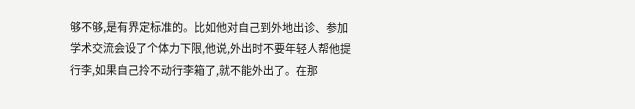够不够,是有界定标准的。比如他对自己到外地出诊、参加学术交流会设了个体力下限,他说,外出时不要年轻人帮他提行李,如果自己拎不动行李箱了,就不能外出了。在那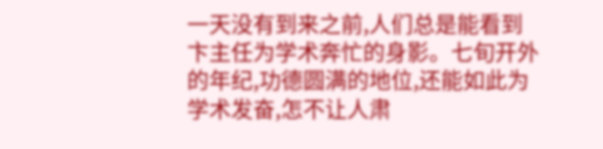一天没有到来之前,人们总是能看到卞主任为学术奔忙的身影。七旬开外的年纪,功德圆满的地位,还能如此为学术发奋,怎不让人肃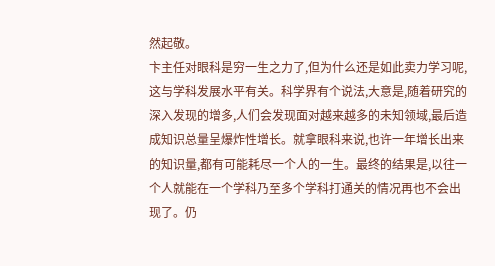然起敬。
卞主任对眼科是穷一生之力了,但为什么还是如此卖力学习呢,这与学科发展水平有关。科学界有个说法,大意是,随着研究的深入发现的增多,人们会发现面对越来越多的未知领域,最后造成知识总量呈爆炸性增长。就拿眼科来说,也许一年增长出来的知识量,都有可能耗尽一个人的一生。最终的结果是,以往一个人就能在一个学科乃至多个学科打通关的情况再也不会出现了。仍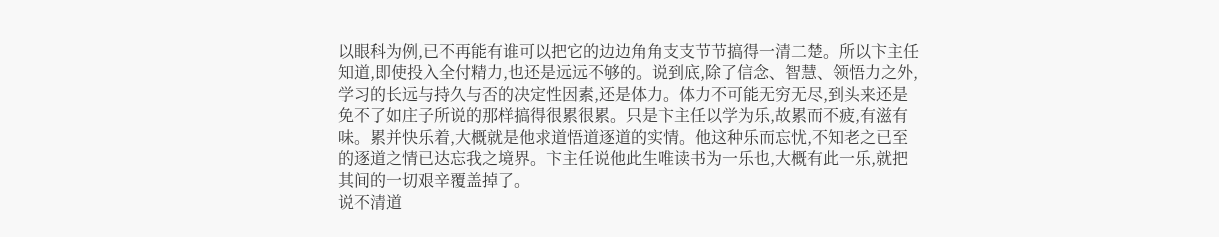以眼科为例,已不再能有谁可以把它的边边角角支支节节搞得一清二楚。所以卞主任知道,即使投入全付精力,也还是远远不够的。说到底,除了信念、智慧、领悟力之外,学习的长远与持久与否的决定性因素,还是体力。体力不可能无穷无尽,到头来还是免不了如庄子所说的那样搞得很累很累。只是卞主任以学为乐,故累而不疲,有滋有味。累并快乐着,大概就是他求道悟道逐道的实情。他这种乐而忘忧,不知老之已至的逐道之情已达忘我之境界。卞主任说他此生唯读书为一乐也,大概有此一乐,就把其间的一切艰辛覆盖掉了。
说不清道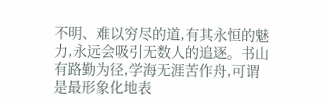不明、难以穷尽的道,有其永恒的魅力,永远会吸引无数人的追逐。书山有路勤为径,学海无涯苦作舟,可谓是最形象化地表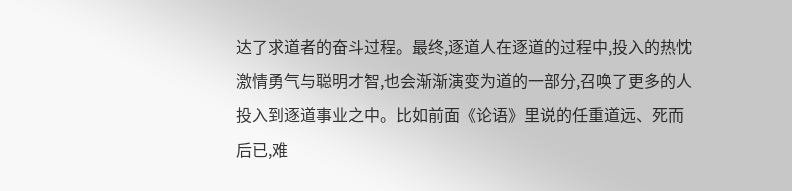达了求道者的奋斗过程。最终,逐道人在逐道的过程中,投入的热忱激情勇气与聪明才智,也会渐渐演变为道的一部分,召唤了更多的人投入到逐道事业之中。比如前面《论语》里说的任重道远、死而后已,难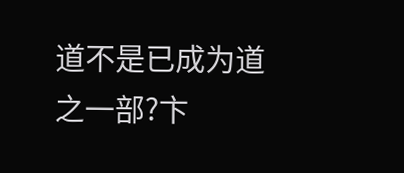道不是已成为道之一部?卞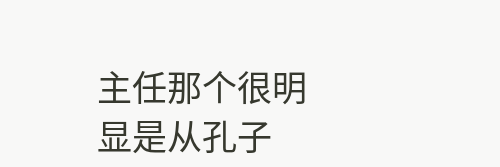主任那个很明显是从孔子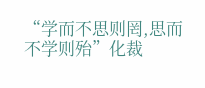“学而不思则罔,思而不学则殆”化裁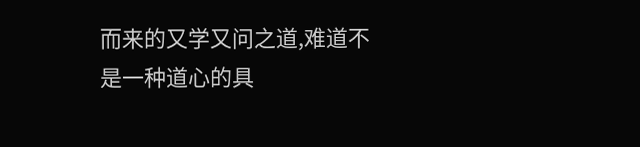而来的又学又问之道,难道不是一种道心的具